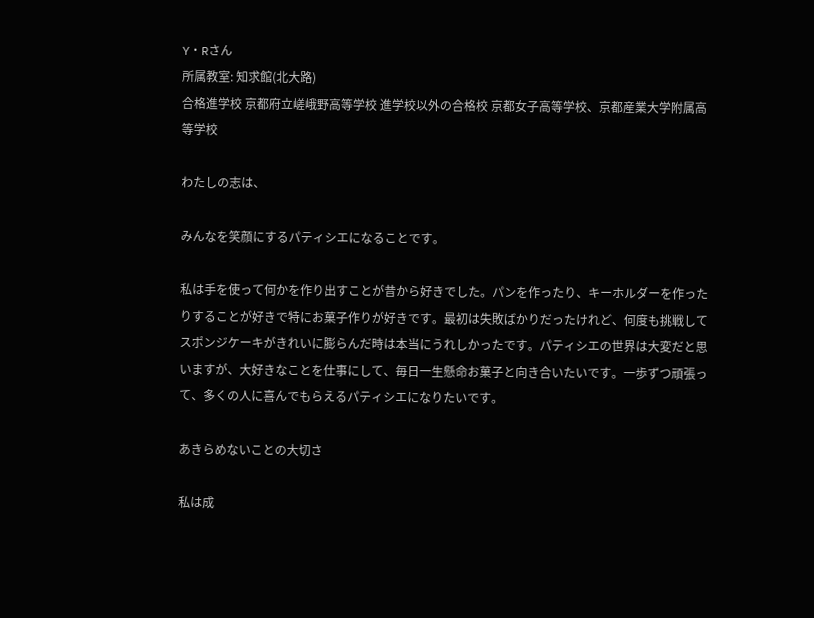Y・Rさん
所属教室: 知求館(北大路)
合格進学校 京都府立嵯峨野高等学校 進学校以外の合格校 京都女子高等学校、京都産業大学附属高等学校

わたしの志は、

みんなを笑顔にするパティシエになることです。

私は手を使って何かを作り出すことが昔から好きでした。パンを作ったり、キーホルダーを作ったりすることが好きで特にお菓子作りが好きです。最初は失敗ばかりだったけれど、何度も挑戦してスポンジケーキがきれいに膨らんだ時は本当にうれしかったです。パティシエの世界は大変だと思いますが、大好きなことを仕事にして、毎日一生懸命お菓子と向き合いたいです。一歩ずつ頑張って、多くの人に喜んでもらえるパティシエになりたいです。

あきらめないことの大切さ

私は成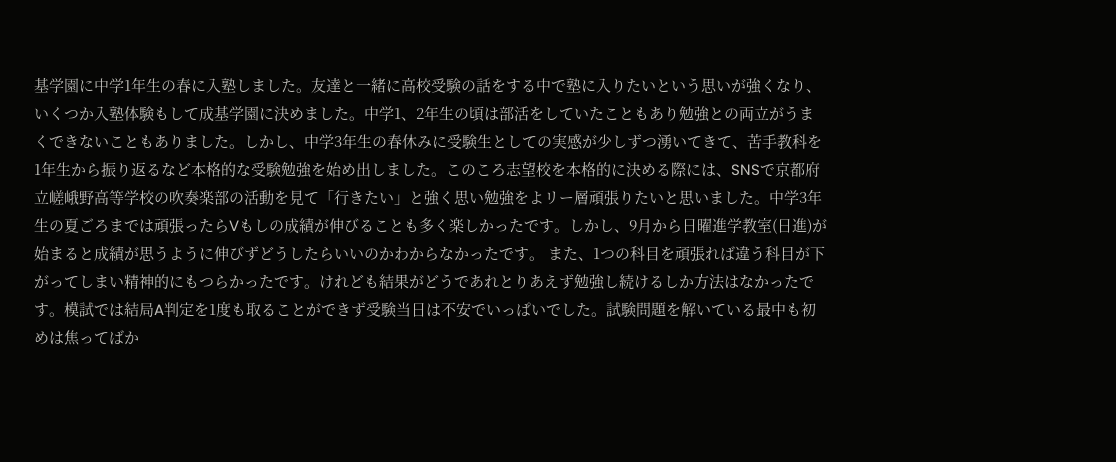基学園に中学1年生の春に入塾しました。友達と一緒に高校受験の話をする中で塾に入りたいという思いが強くなり、いくつか入塾体験もして成基学園に決めました。中学1、2年生の頃は部活をしていたこともあり勉強との両立がうまくできないこともありました。しかし、中学3年生の春休みに受験生としての実感が少しずつ湧いてきて、苦手教科を1年生から振り返るなど本格的な受験勉強を始め出しました。このころ志望校を本格的に決める際には、SNSで京都府立嵯峨野高等学校の吹奏楽部の活動を見て「行きたい」と強く思い勉強をよリー層頑張りたいと思いました。中学3年生の夏ごろまでは頑張ったらVもしの成績が伸びることも多く楽しかったです。しかし、9月から日曜進学教室(日進)が始まると成績が思うように伸びずどうしたらいいのかわからなかったです。 また、1つの科目を頑張れば違う科目が下がってしまい精神的にもつらかったです。けれども結果がどうであれとりあえず勉強し続けるしか方法はなかったです。模試では結局A判定を1度も取ることができず受験当日は不安でいっぱいでした。試験問題を解いている最中も初めは焦ってばか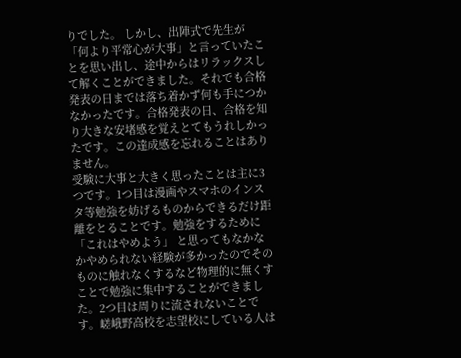りでした。 しかし、出陣式で先生が「何より平常心が大事」と言っていたことを思い出し、途中からはリラックスして解くことができました。それでも合格発表の日までは落ち着かず何も手につかなかったです。合格発表の日、合格を知り大きな安堵感を覚えとてもうれしかったです。この達成感を忘れることはありません。
受験に大事と大きく思ったことは主に3つです。1つ目は漫画やスマホのインスタ等勉強を妨げるものからできるだけ距離をとることです。勉強をするために「これはやめよう」 と思ってもなかなかやめられない経験が多かったのでそのものに触れなくするなど物理的に無くすことで勉強に集中することができました。2つ目は周りに流されないことです。嵯峨野高校を志望校にしている人は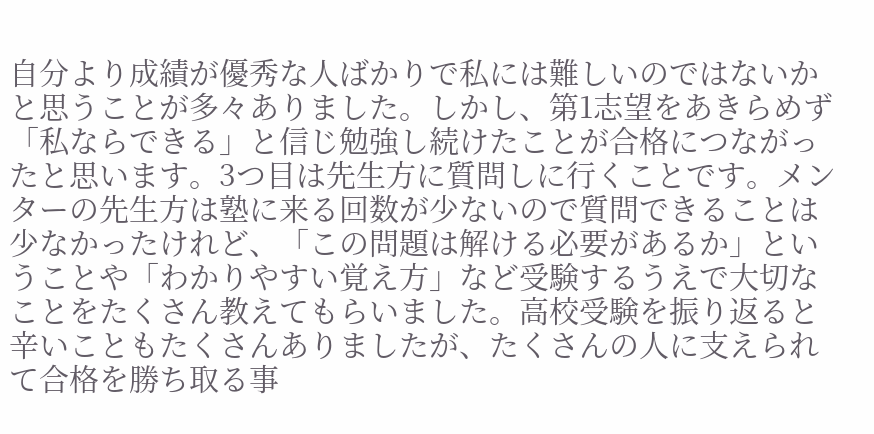自分より成績が優秀な人ばかりで私には難しいのではないかと思うことが多々ありました。しかし、第1志望をあきらめず「私ならできる」と信じ勉強し続けたことが合格につながったと思います。3つ目は先生方に質問しに行くことです。メンターの先生方は塾に来る回数が少ないので質問できることは少なかったけれど、「この問題は解ける必要があるか」ということや「わかりやすい覚え方」など受験するうえで大切なことをたくさん教えてもらいました。高校受験を振り返ると辛いこともたくさんありましたが、たくさんの人に支えられて合格を勝ち取る事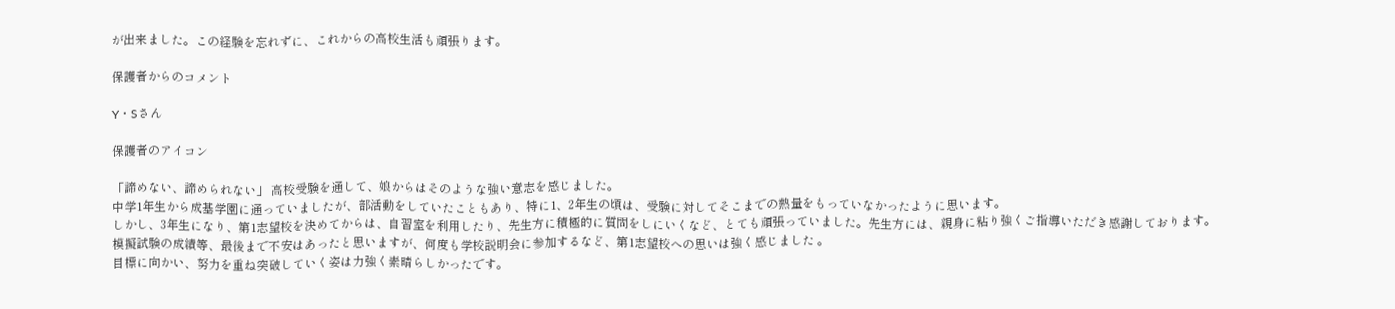が出来ました。この経験を忘れずに、これからの高校生活も頑張ります。

保護者からのコメント

Y・Sさん

保護者のアイコン

「諦めない、諦められない」 高校受験を通して、娘からはそのような強い意志を感じました。
中学1年生から成基学園に通っていましたが、部活動をしていたこともあり、特に1、2年生の頃は、受験に対してそこまでの熱量をもっていなかったように思います。
しかし、3年生になり、第1志望校を決めてからは、自習室を利用したり、先生方に積極的に質問をしにいくなど、とても頑張っていました。先生方には、親身に粘り強くご指導いただき感謝しております。
模擬試験の成績等、最後まで不安はあったと思いますが、何度も学校説明会に参加するなど、第1志望校への思いは強く感じました 。
目標に向かい、努力を重ね突破していく姿は力強く素晴らしかったです。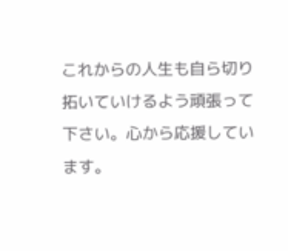これからの人生も自ら切り拓いていけるよう頑張って下さい。心から応援しています。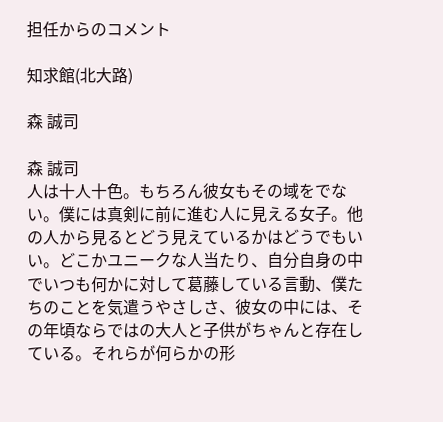担任からのコメント

知求館(北大路)

森 誠司

森 誠司
人は十人十色。もちろん彼女もその域をでない。僕には真剣に前に進む人に見える女子。他の人から見るとどう見えているかはどうでもいい。どこかユニークな人当たり、自分自身の中でいつも何かに対して葛藤している言動、僕たちのことを気遣うやさしさ、彼女の中には、その年頃ならではの大人と子供がちゃんと存在している。それらが何らかの形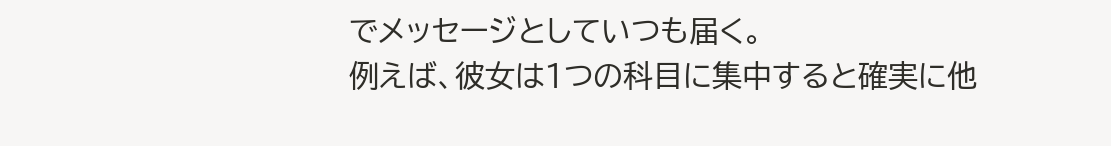でメッセージとしていつも届く。
例えば、彼女は1つの科目に集中すると確実に他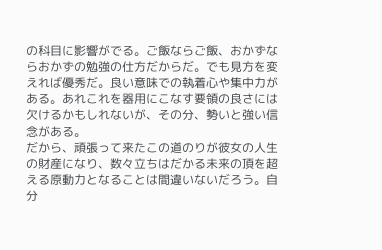の科目に影響がでる。ご飯ならご飯、おかずならおかずの勉強の仕方だからだ。でも見方を変えれば優秀だ。良い意味での執着心や集中力がある。あれこれを器用にこなす要領の良さには欠けるかもしれないが、その分、勢いと強い信念がある。
だから、頑張って来たこの道のりが彼女の人生の財産になり、数々立ちはだかる未来の頂を超える原動力となることは間違いないだろう。自分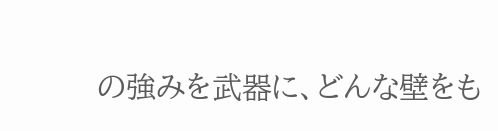の強みを武器に、どんな壁をも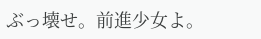ぶっ壊せ。前進少女よ。